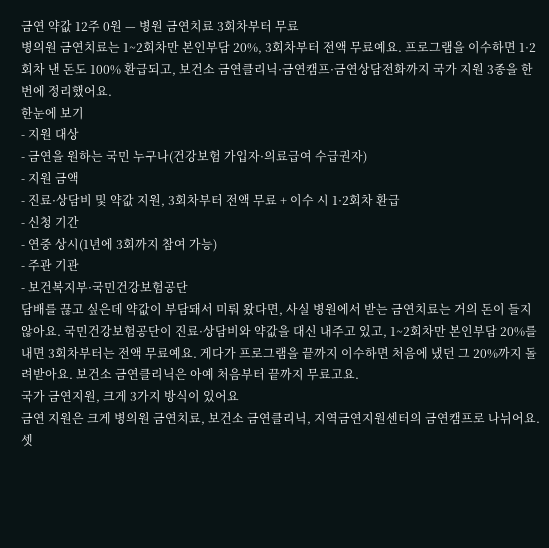금연 약값 12주 0원 — 병원 금연치료 3회차부터 무료
병의원 금연치료는 1~2회차만 본인부담 20%, 3회차부터 전액 무료예요. 프로그램을 이수하면 1·2회차 낸 돈도 100% 환급되고, 보건소 금연클리닉·금연캠프·금연상담전화까지 국가 지원 3종을 한 번에 정리했어요.
한눈에 보기
- 지원 대상
- 금연을 원하는 국민 누구나(건강보험 가입자·의료급여 수급권자)
- 지원 금액
- 진료·상담비 및 약값 지원, 3회차부터 전액 무료 + 이수 시 1·2회차 환급
- 신청 기간
- 연중 상시(1년에 3회까지 참여 가능)
- 주관 기관
- 보건복지부·국민건강보험공단
담배를 끊고 싶은데 약값이 부담돼서 미뤄 왔다면, 사실 병원에서 받는 금연치료는 거의 돈이 들지 않아요. 국민건강보험공단이 진료·상담비와 약값을 대신 내주고 있고, 1~2회차만 본인부담 20%를 내면 3회차부터는 전액 무료예요. 게다가 프로그램을 끝까지 이수하면 처음에 냈던 그 20%까지 돌려받아요. 보건소 금연클리닉은 아예 처음부터 끝까지 무료고요.
국가 금연지원, 크게 3가지 방식이 있어요
금연 지원은 크게 병의원 금연치료, 보건소 금연클리닉, 지역금연지원센터의 금연캠프로 나뉘어요. 셋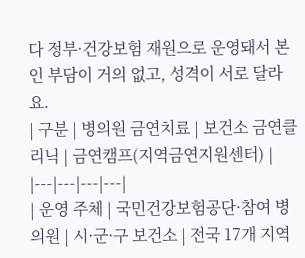다 정부·건강보험 재원으로 운영돼서 본인 부담이 거의 없고, 성격이 서로 달라요.
| 구분 | 병의원 금연치료 | 보건소 금연클리닉 | 금연캠프(지역금연지원센터) |
|---|---|---|---|
| 운영 주체 | 국민건강보험공단·참여 병의원 | 시·군·구 보건소 | 전국 17개 지역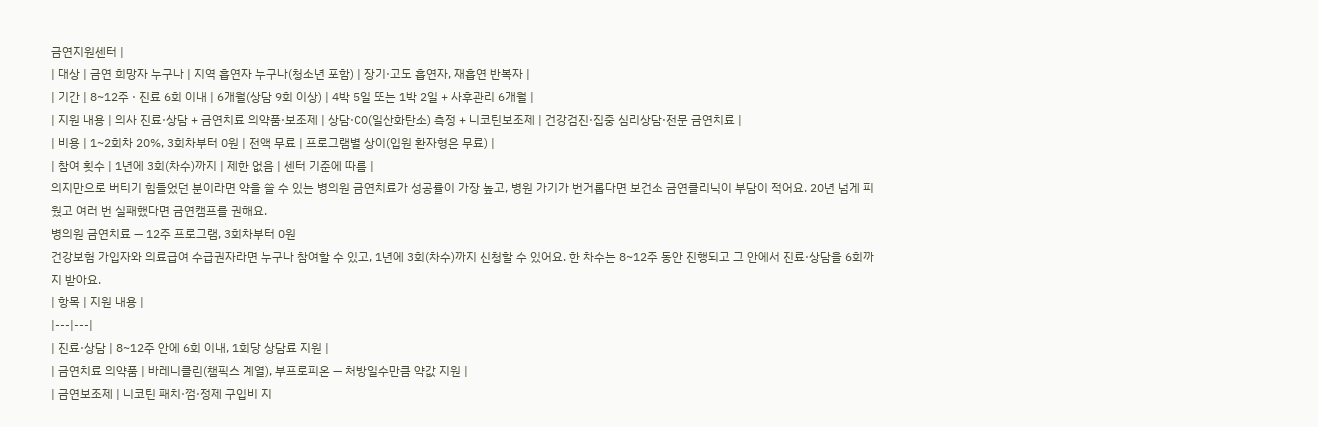금연지원센터 |
| 대상 | 금연 희망자 누구나 | 지역 흡연자 누구나(청소년 포함) | 장기·고도 흡연자, 재흡연 반복자 |
| 기간 | 8~12주 · 진료 6회 이내 | 6개월(상담 9회 이상) | 4박 5일 또는 1박 2일 + 사후관리 6개월 |
| 지원 내용 | 의사 진료·상담 + 금연치료 의약품·보조제 | 상담·CO(일산화탄소) 측정 + 니코틴보조제 | 건강검진·집중 심리상담·전문 금연치료 |
| 비용 | 1~2회차 20%, 3회차부터 0원 | 전액 무료 | 프로그램별 상이(입원 환자형은 무료) |
| 참여 횟수 | 1년에 3회(차수)까지 | 제한 없음 | 센터 기준에 따름 |
의지만으로 버티기 힘들었던 분이라면 약을 쓸 수 있는 병의원 금연치료가 성공률이 가장 높고, 병원 가기가 번거롭다면 보건소 금연클리닉이 부담이 적어요. 20년 넘게 피웠고 여러 번 실패했다면 금연캠프를 권해요.
병의원 금연치료 — 12주 프로그램, 3회차부터 0원
건강보험 가입자와 의료급여 수급권자라면 누구나 참여할 수 있고, 1년에 3회(차수)까지 신청할 수 있어요. 한 차수는 8~12주 동안 진행되고 그 안에서 진료·상담을 6회까지 받아요.
| 항목 | 지원 내용 |
|---|---|
| 진료·상담 | 8~12주 안에 6회 이내, 1회당 상담료 지원 |
| 금연치료 의약품 | 바레니클린(챔픽스 계열), 부프로피온 — 처방일수만큼 약값 지원 |
| 금연보조제 | 니코틴 패치·껌·정제 구입비 지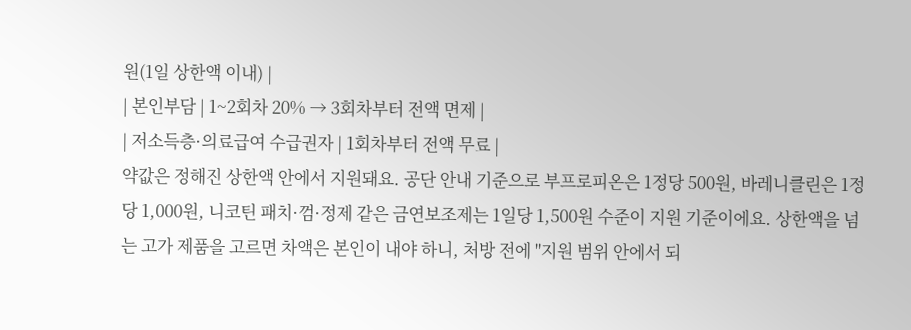원(1일 상한액 이내) |
| 본인부담 | 1~2회차 20% → 3회차부터 전액 면제 |
| 저소득층·의료급여 수급권자 | 1회차부터 전액 무료 |
약값은 정해진 상한액 안에서 지원돼요. 공단 안내 기준으로 부프로피온은 1정당 500원, 바레니클린은 1정당 1,000원, 니코틴 패치·껌·정제 같은 금연보조제는 1일당 1,500원 수준이 지원 기준이에요. 상한액을 넘는 고가 제품을 고르면 차액은 본인이 내야 하니, 처방 전에 "지원 범위 안에서 되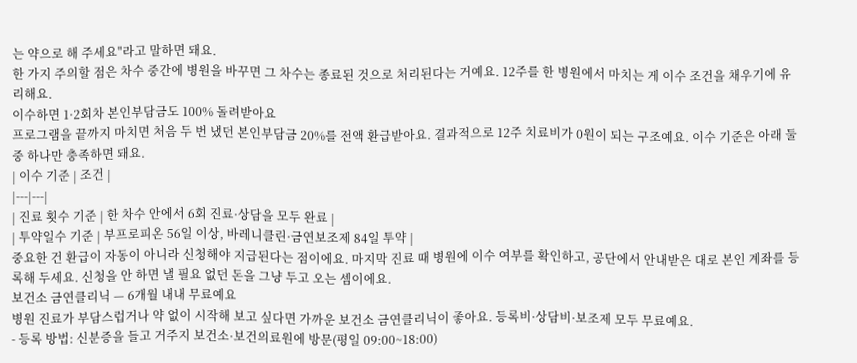는 약으로 해 주세요"라고 말하면 돼요.
한 가지 주의할 점은 차수 중간에 병원을 바꾸면 그 차수는 종료된 것으로 처리된다는 거예요. 12주를 한 병원에서 마치는 게 이수 조건을 채우기에 유리해요.
이수하면 1·2회차 본인부담금도 100% 돌려받아요
프로그램을 끝까지 마치면 처음 두 번 냈던 본인부담금 20%를 전액 환급받아요. 결과적으로 12주 치료비가 0원이 되는 구조예요. 이수 기준은 아래 둘 중 하나만 충족하면 돼요.
| 이수 기준 | 조건 |
|---|---|
| 진료 횟수 기준 | 한 차수 안에서 6회 진료·상담을 모두 완료 |
| 투약일수 기준 | 부프로피온 56일 이상, 바레니클린·금연보조제 84일 투약 |
중요한 건 환급이 자동이 아니라 신청해야 지급된다는 점이에요. 마지막 진료 때 병원에 이수 여부를 확인하고, 공단에서 안내받은 대로 본인 계좌를 등록해 두세요. 신청을 안 하면 낼 필요 없던 돈을 그냥 두고 오는 셈이에요.
보건소 금연클리닉 — 6개월 내내 무료예요
병원 진료가 부담스럽거나 약 없이 시작해 보고 싶다면 가까운 보건소 금연클리닉이 좋아요. 등록비·상담비·보조제 모두 무료예요.
- 등록 방법: 신분증을 들고 거주지 보건소·보건의료원에 방문(평일 09:00~18:00)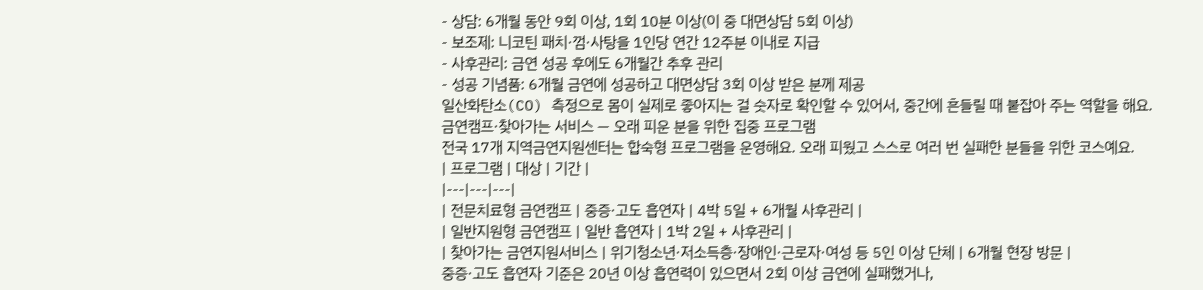- 상담: 6개월 동안 9회 이상, 1회 10분 이상(이 중 대면상담 5회 이상)
- 보조제: 니코틴 패치·껌·사탕을 1인당 연간 12주분 이내로 지급
- 사후관리: 금연 성공 후에도 6개월간 추후 관리
- 성공 기념품: 6개월 금연에 성공하고 대면상담 3회 이상 받은 분께 제공
일산화탄소(CO) 측정으로 몸이 실제로 좋아지는 걸 숫자로 확인할 수 있어서, 중간에 흔들릴 때 붙잡아 주는 역할을 해요.
금연캠프·찾아가는 서비스 — 오래 피운 분을 위한 집중 프로그램
전국 17개 지역금연지원센터는 합숙형 프로그램을 운영해요. 오래 피웠고 스스로 여러 번 실패한 분들을 위한 코스예요.
| 프로그램 | 대상 | 기간 |
|---|---|---|
| 전문치료형 금연캠프 | 중증·고도 흡연자 | 4박 5일 + 6개월 사후관리 |
| 일반지원형 금연캠프 | 일반 흡연자 | 1박 2일 + 사후관리 |
| 찾아가는 금연지원서비스 | 위기청소년·저소득층·장애인·근로자·여성 등 5인 이상 단체 | 6개월 현장 방문 |
중증·고도 흡연자 기준은 20년 이상 흡연력이 있으면서 2회 이상 금연에 실패했거나,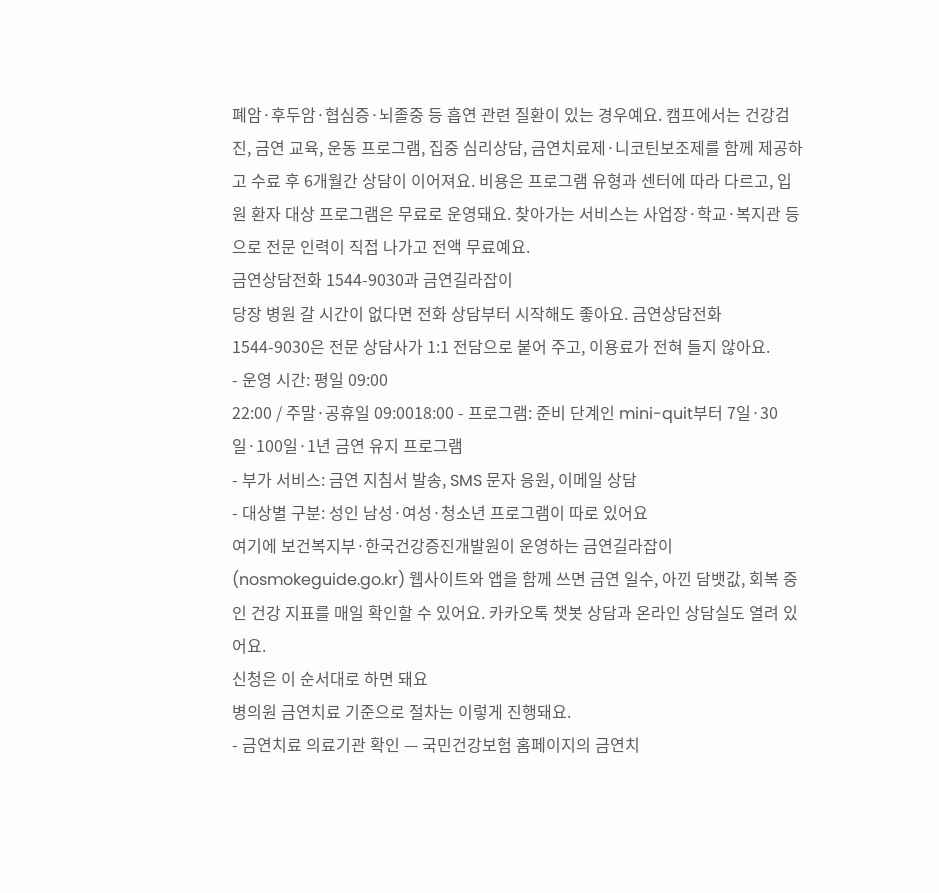폐암·후두암·협심증·뇌졸중 등 흡연 관련 질환이 있는 경우예요. 캠프에서는 건강검진, 금연 교육, 운동 프로그램, 집중 심리상담, 금연치료제·니코틴보조제를 함께 제공하고 수료 후 6개월간 상담이 이어져요. 비용은 프로그램 유형과 센터에 따라 다르고, 입원 환자 대상 프로그램은 무료로 운영돼요. 찾아가는 서비스는 사업장·학교·복지관 등으로 전문 인력이 직접 나가고 전액 무료예요.
금연상담전화 1544-9030과 금연길라잡이
당장 병원 갈 시간이 없다면 전화 상담부터 시작해도 좋아요. 금연상담전화 1544-9030은 전문 상담사가 1:1 전담으로 붙어 주고, 이용료가 전혀 들지 않아요.
- 운영 시간: 평일 09:00
22:00 / 주말·공휴일 09:0018:00 - 프로그램: 준비 단계인 mini-quit부터 7일·30일·100일·1년 금연 유지 프로그램
- 부가 서비스: 금연 지침서 발송, SMS 문자 응원, 이메일 상담
- 대상별 구분: 성인 남성·여성·청소년 프로그램이 따로 있어요
여기에 보건복지부·한국건강증진개발원이 운영하는 금연길라잡이(nosmokeguide.go.kr) 웹사이트와 앱을 함께 쓰면 금연 일수, 아낀 담뱃값, 회복 중인 건강 지표를 매일 확인할 수 있어요. 카카오톡 챗봇 상담과 온라인 상담실도 열려 있어요.
신청은 이 순서대로 하면 돼요
병의원 금연치료 기준으로 절차는 이렇게 진행돼요.
- 금연치료 의료기관 확인 — 국민건강보험 홈페이지의 금연치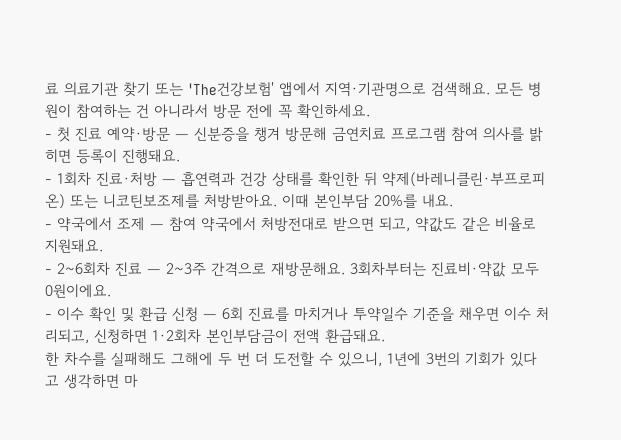료 의료기관 찾기 또는 'The건강보험' 앱에서 지역·기관명으로 검색해요. 모든 병원이 참여하는 건 아니라서 방문 전에 꼭 확인하세요.
- 첫 진료 예약·방문 — 신분증을 챙겨 방문해 금연치료 프로그램 참여 의사를 밝히면 등록이 진행돼요.
- 1회차 진료·처방 — 흡연력과 건강 상태를 확인한 뒤 약제(바레니클린·부프로피온) 또는 니코틴보조제를 처방받아요. 이때 본인부담 20%를 내요.
- 약국에서 조제 — 참여 약국에서 처방전대로 받으면 되고, 약값도 같은 비율로 지원돼요.
- 2~6회차 진료 — 2~3주 간격으로 재방문해요. 3회차부터는 진료비·약값 모두 0원이에요.
- 이수 확인 및 환급 신청 — 6회 진료를 마치거나 투약일수 기준을 채우면 이수 처리되고, 신청하면 1·2회차 본인부담금이 전액 환급돼요.
한 차수를 실패해도 그해에 두 번 더 도전할 수 있으니, 1년에 3번의 기회가 있다고 생각하면 마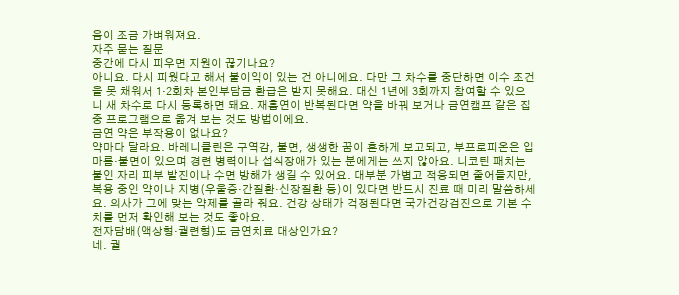음이 조금 가벼워져요.
자주 묻는 질문
중간에 다시 피우면 지원이 끊기나요?
아니요. 다시 피웠다고 해서 불이익이 있는 건 아니에요. 다만 그 차수를 중단하면 이수 조건을 못 채워서 1·2회차 본인부담금 환급은 받지 못해요. 대신 1년에 3회까지 참여할 수 있으니 새 차수로 다시 등록하면 돼요. 재흡연이 반복된다면 약을 바꿔 보거나 금연캠프 같은 집중 프로그램으로 옮겨 보는 것도 방법이에요.
금연 약은 부작용이 없나요?
약마다 달라요. 바레니클린은 구역감, 불면, 생생한 꿈이 흔하게 보고되고, 부프로피온은 입마름·불면이 있으며 경련 병력이나 섭식장애가 있는 분에게는 쓰지 않아요. 니코틴 패치는 붙인 자리 피부 발진이나 수면 방해가 생길 수 있어요. 대부분 가볍고 적응되면 줄어들지만, 복용 중인 약이나 지병(우울증·간질환·신장질환 등)이 있다면 반드시 진료 때 미리 말씀하세요. 의사가 그에 맞는 약제를 골라 줘요. 건강 상태가 걱정된다면 국가건강검진으로 기본 수치를 먼저 확인해 보는 것도 좋아요.
전자담배(액상형·궐련형)도 금연치료 대상인가요?
네. 궐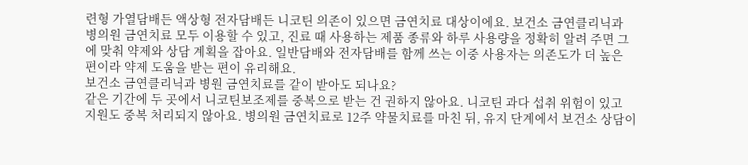련형 가열담배든 액상형 전자담배든 니코틴 의존이 있으면 금연치료 대상이에요. 보건소 금연클리닉과 병의원 금연치료 모두 이용할 수 있고, 진료 때 사용하는 제품 종류와 하루 사용량을 정확히 알려 주면 그에 맞춰 약제와 상담 계획을 잡아요. 일반담배와 전자담배를 함께 쓰는 이중 사용자는 의존도가 더 높은 편이라 약제 도움을 받는 편이 유리해요.
보건소 금연클리닉과 병원 금연치료를 같이 받아도 되나요?
같은 기간에 두 곳에서 니코틴보조제를 중복으로 받는 건 권하지 않아요. 니코틴 과다 섭취 위험이 있고 지원도 중복 처리되지 않아요. 병의원 금연치료로 12주 약물치료를 마친 뒤, 유지 단계에서 보건소 상담이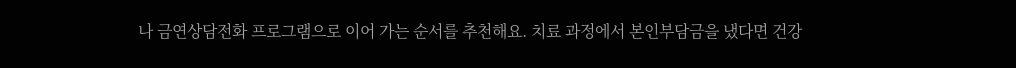나 금연상담전화 프로그램으로 이어 가는 순서를 추천해요. 치료 과정에서 본인부담금을 냈다면 건강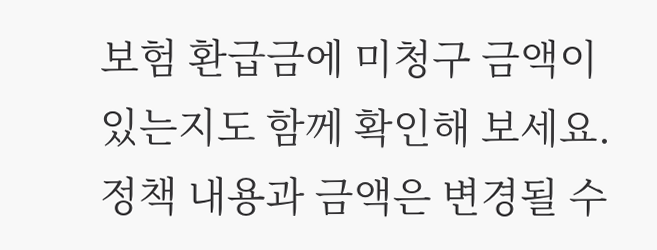보험 환급금에 미청구 금액이 있는지도 함께 확인해 보세요.
정책 내용과 금액은 변경될 수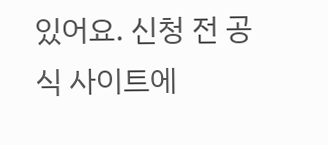있어요. 신청 전 공식 사이트에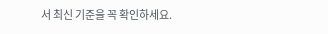서 최신 기준을 꼭 확인하세요.